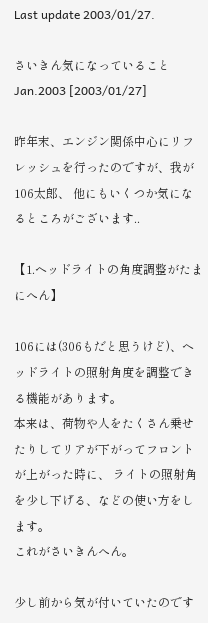Last update 2003/01/27.

さいきん気になっていることJan.2003 [2003/01/27]

昨年末、エンジン関係中心にリフレッシュを行ったのですが、我が106太郎、 他にもいくつか気になるところがございます..

【1.ヘッドライトの角度調整がたまにへん】

106には(306もだと思うけど)、ヘッドライトの照射角度を調整できる機能があります。
本来は、荷物や人をたくさん乗せたりしてリアが下がってフロントが上がった時に、 ライトの照射角を少し下げる、などの使い方をします。
これがさいきんへん。

少し前から気が付いていたのです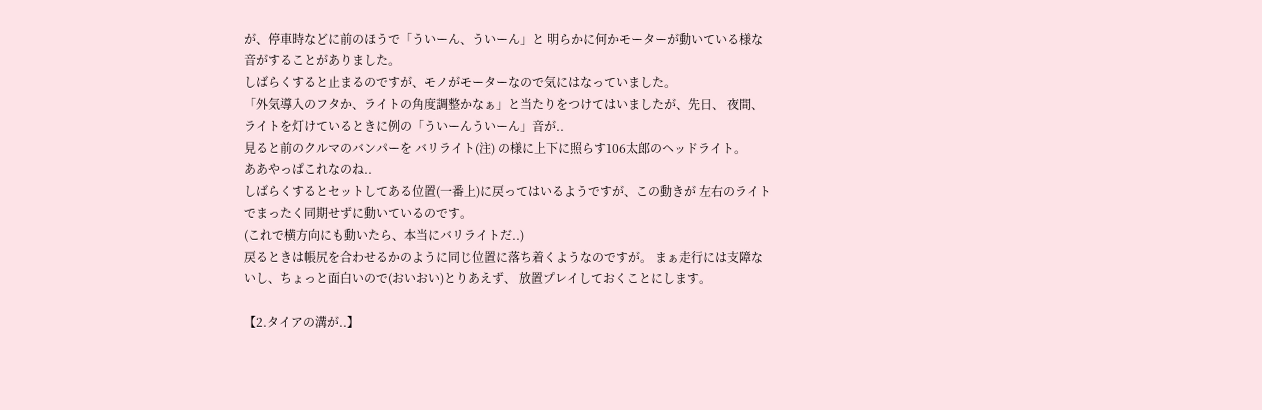が、停車時などに前のほうで「ういーん、ういーん」と 明らかに何かモーターが動いている様な音がすることがありました。
しばらくすると止まるのですが、モノがモーターなので気にはなっていました。
「外気導入のフタか、ライトの角度調整かなぁ」と当たりをつけてはいましたが、先日、 夜間、ライトを灯けているときに例の「ういーんういーん」音が..
見ると前のクルマのバンパーを バリライト(注) の様に上下に照らす106太郎のヘッドライト。
ああやっぱこれなのね..
しばらくするとセットしてある位置(一番上)に戻ってはいるようですが、この動きが 左右のライトでまったく同期せずに動いているのです。
(これで横方向にも動いたら、本当にバリライトだ..)
戻るときは帳尻を合わせるかのように同じ位置に落ち着くようなのですが。 まぁ走行には支障ないし、ちょっと面白いので(おいおい)とりあえず、 放置プレイしておくことにします。

【2.タイアの溝が..】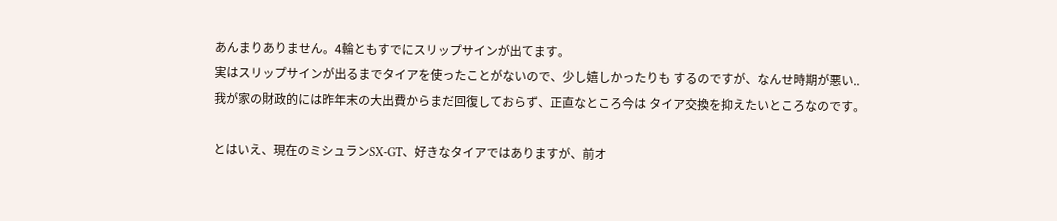あんまりありません。4輪ともすでにスリップサインが出てます。
実はスリップサインが出るまでタイアを使ったことがないので、少し嬉しかったりも するのですが、なんせ時期が悪い..
我が家の財政的には昨年末の大出費からまだ回復しておらず、正直なところ今は タイア交換を抑えたいところなのです。

とはいえ、現在のミシュランSX-GT、好きなタイアではありますが、前オ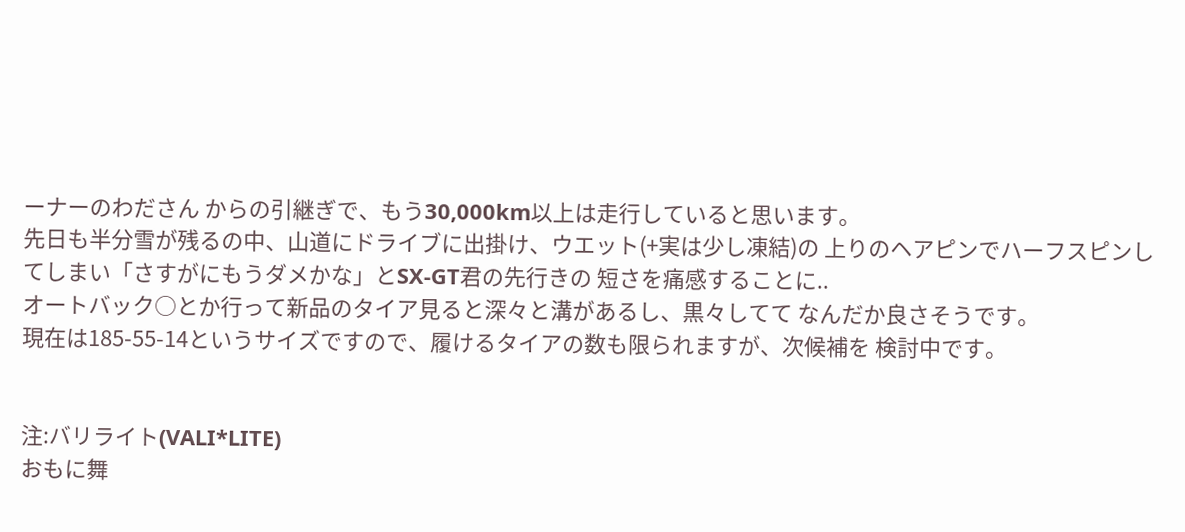ーナーのわださん からの引継ぎで、もう30,000km以上は走行していると思います。
先日も半分雪が残るの中、山道にドライブに出掛け、ウエット(+実は少し凍結)の 上りのヘアピンでハーフスピンしてしまい「さすがにもうダメかな」とSX-GT君の先行きの 短さを痛感することに..
オートバック○とか行って新品のタイア見ると深々と溝があるし、黒々してて なんだか良さそうです。
現在は185-55-14というサイズですので、履けるタイアの数も限られますが、次候補を 検討中です。


注:バリライト(VALI*LITE)
おもに舞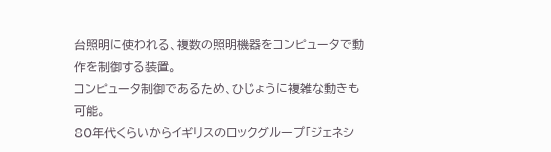台照明に使われる、複数の照明機器をコンピュータで動作を制御する装置。
コンピュータ制御であるため、ひじょうに複雑な動きも可能。
80年代くらいからイギリスのロックグループ「ジェネシ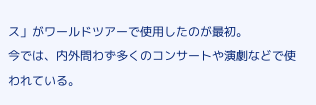ス」がワールドツアーで使用したのが最初。
今では、内外問わず多くのコンサートや演劇などで使われている。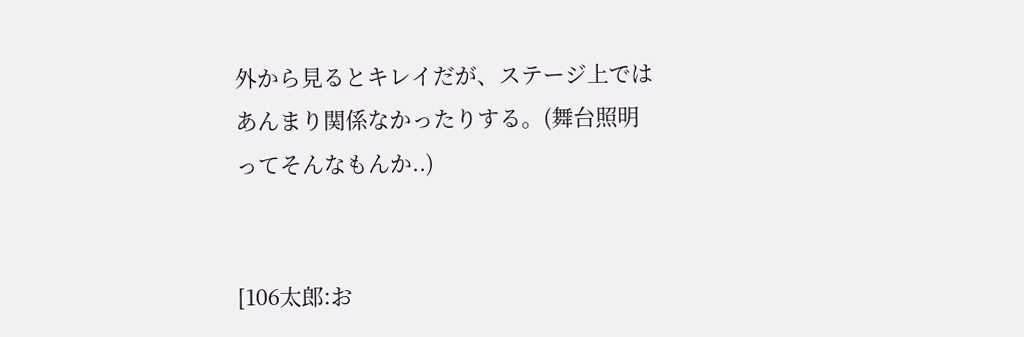外から見るとキレイだが、ステージ上ではあんまり関係なかったりする。(舞台照明ってそんなもんか..)


[106太郎:お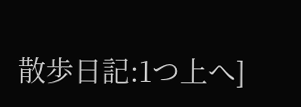散歩日記:1つ上へ]